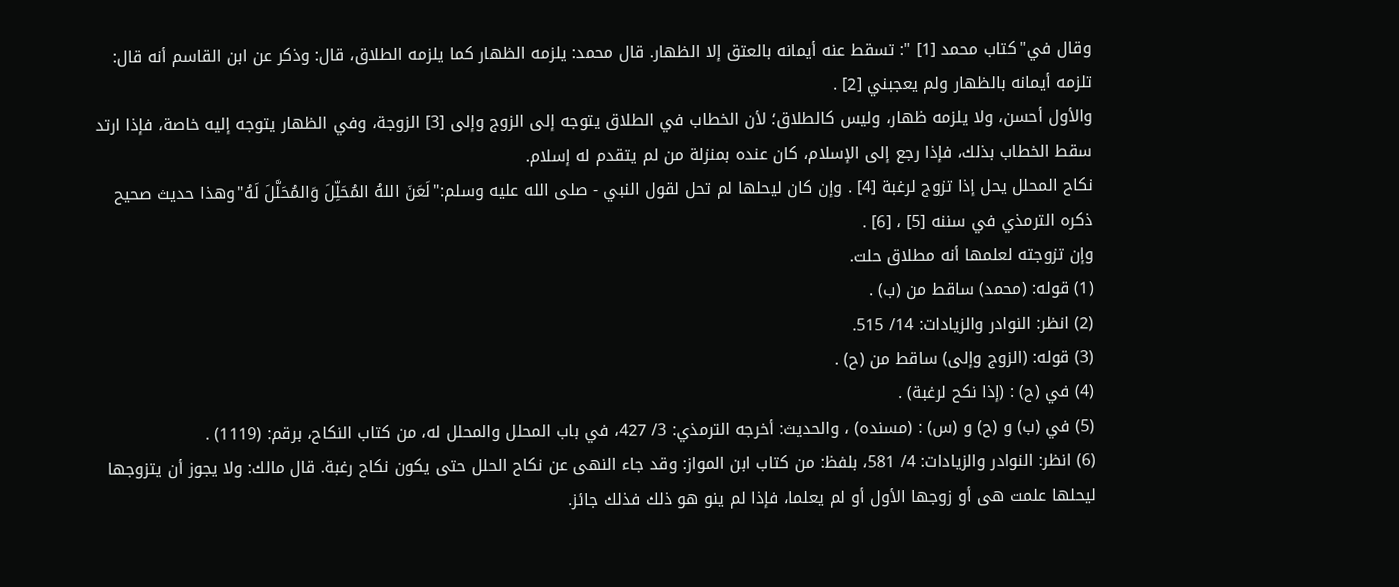وقال في"كتاب محمد [1] ": تسقط عنه أيمانه بالعتق إلا الظهار. قال محمد: يلزمه الظهار كما يلزمه الطلاق، قال: وذكر عن ابن القاسم أنه قال: تلزمه أيمانه بالظهار ولم يعجبني [2] .
والأول أحسن، ولا يلزمه ظهار، وليس كالطلاق؛ لأن الخطاب في الطلاق يتوجه إلى الزوج وإلى [3] الزوجة، وفي الظهار يتوجه إليه خاصة، فإذا ارتد سقط الخطاب بذلك، فإذا رجع إلى الإسلام، كان عنده بمنزلة من لم يتقدم له إسلام.
نكاح المحلل يحل إذا تزوج لرغبة [4] . وإن كان ليحلها لم تحل لقول النبي - صلى الله عليه وسلم:"لَعَنَ اللهُ المُحَلِّلَ وَالمُحَلَّلَ لَهُ"وهذا حديث صحيح ذكره الترمذي في سننه [5] ، [6] .
وإن تزوجته لعلمها أنه مطلاق حلت.
(1) قوله: (محمد) ساقط من (ب) .
(2) انظر: النوادر والزيادات: 14/ 515.
(3) قوله: (الزوج وإلى) ساقط من (ح) .
(4) في (ح) : (إذا نكح لرغبة) .
(5) في (ب) و (ح) و (س) : (مسنده) ، والحديث: أخرجه الترمذي: 3/ 427، في باب المحلل والمحلل له، من كتاب النكاح، برقم: (1119) .
(6) انظر: النوادر والزيادات: 4/ 581، بلفظ: من كتاب ابن المواز: وقد جاء النهى عن نكاح الحلل حتى يكون نكاح رغبة. قال مالك: ولا يجوز أن يتزوجها ليحلها علمت هى أو زوجها الأول أو لم يعلما، فإذا لم ينو هو ذلك فذلك جائز.